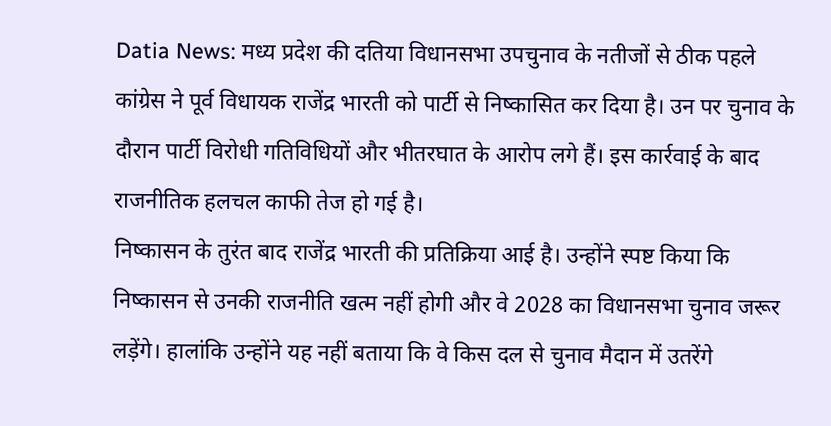Datia News: मध्य प्रदेश की दतिया विधानसभा उपचुनाव के नतीजों से ठीक पहले कांग्रेस ने पूर्व विधायक राजेंद्र भारती को पार्टी से निष्कासित कर दिया है। उन पर चुनाव के दौरान पार्टी विरोधी गतिविधियों और भीतरघात के आरोप लगे हैं। इस कार्रवाई के बाद राजनीतिक हलचल काफी तेज हो गई है।
निष्कासन के तुरंत बाद राजेंद्र भारती की प्रतिक्रिया आई है। उन्होंने स्पष्ट किया कि निष्कासन से उनकी राजनीति खत्म नहीं होगी और वे 2028 का विधानसभा चुनाव जरूर लड़ेंगे। हालांकि उन्होंने यह नहीं बताया कि वे किस दल से चुनाव मैदान में उतरेंगे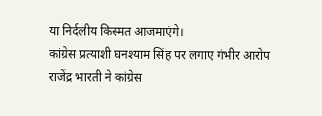या निर्दलीय किस्मत आजमाएंगे।
कांग्रेस प्रत्याशी घनश्याम सिंह पर लगाए गंभीर आरोप
राजेंद्र भारती ने कांग्रेस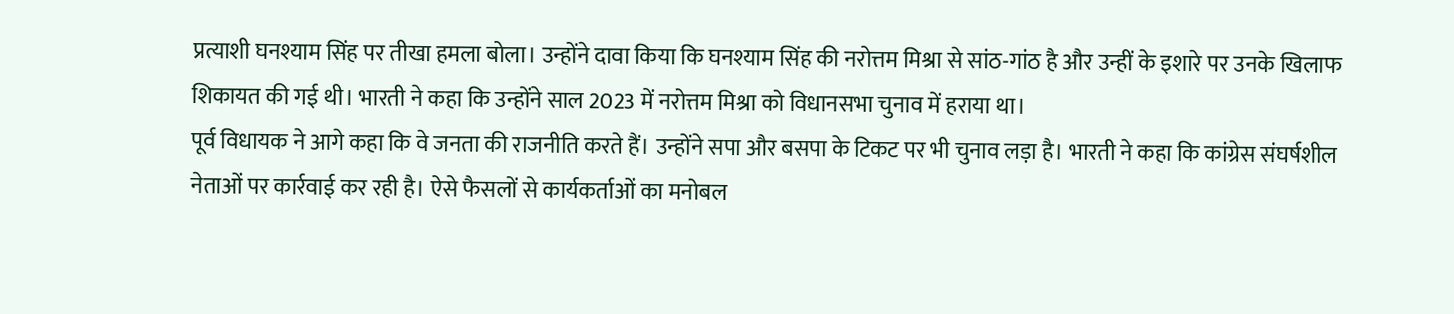प्रत्याशी घनश्याम सिंह पर तीखा हमला बोला। उन्होंने दावा किया कि घनश्याम सिंह की नरोत्तम मिश्रा से सांठ-गांठ है और उन्हीं के इशारे पर उनके खिलाफ शिकायत की गई थी। भारती ने कहा कि उन्होंने साल 2023 में नरोत्तम मिश्रा को विधानसभा चुनाव में हराया था।
पूर्व विधायक ने आगे कहा कि वे जनता की राजनीति करते हैं। उन्होंने सपा और बसपा के टिकट पर भी चुनाव लड़ा है। भारती ने कहा कि कांग्रेस संघर्षशील नेताओं पर कार्रवाई कर रही है। ऐसे फैसलों से कार्यकर्ताओं का मनोबल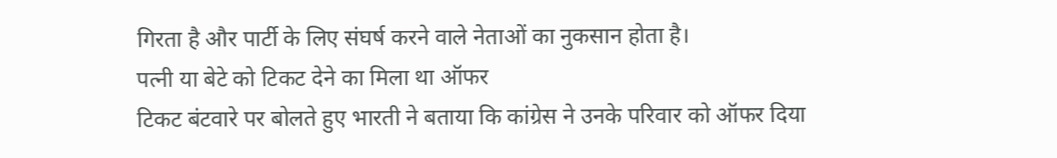गिरता है और पार्टी के लिए संघर्ष करने वाले नेताओं का नुकसान होता है।
पत्नी या बेटे को टिकट देने का मिला था ऑफर
टिकट बंटवारे पर बोलते हुए भारती ने बताया कि कांग्रेस ने उनके परिवार को ऑफर दिया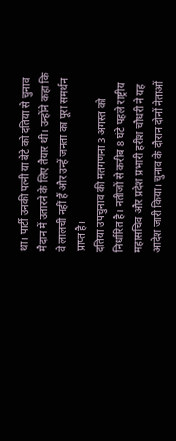था। पार्टी उनकी पत्नी या बेटे को दतिया से चुनाव मैदान में उतारने के लिए तैयार थी। उन्होंने कहा कि वे लालची नहीं हैं और उन्हें जनता का पूरा समर्थन प्राप्त है।
दतिया उपचुनाव की मतगणना 3 अगस्त को निर्धारित है। नतीजों से करीब 8 घंटे पहले राष्ट्रीय महासचिव और प्रदेश प्रभारी हरीश चौधरी ने यह आदेश जारी किया। चुनाव के दौरान दोनों नेताओं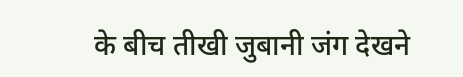के बीच तीखी जुबानी जंग देखने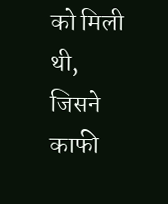को मिली थी, जिसने काफी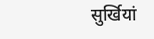सुर्खियां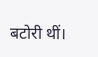बटोरी थीं।